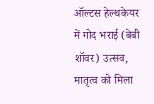ऑल्टस हेल्थकेयर में गोद भराई (बेबी शॉवर) उत्सव, मातृत्व को मिला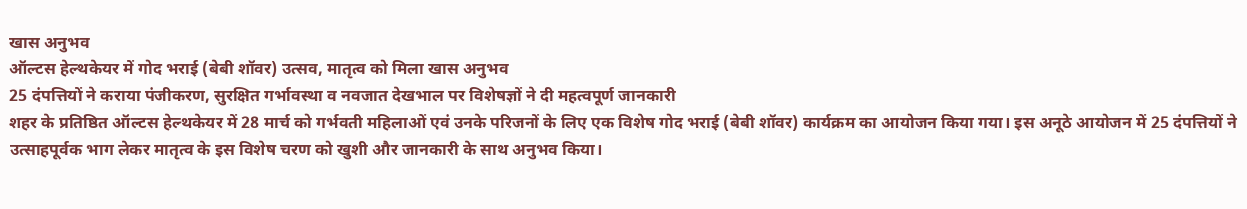खास अनुभव
ऑल्टस हेल्थकेयर में गोद भराई (बेबी शॉवर) उत्सव, मातृत्व को मिला खास अनुभव
25 दंपत्तियों ने कराया पंजीकरण, सुरक्षित गर्भावस्था व नवजात देखभाल पर विशेषज्ञों ने दी महत्वपूर्ण जानकारी
शहर के प्रतिष्ठित ऑल्टस हेल्थकेयर में 28 मार्च को गर्भवती महिलाओं एवं उनके परिजनों के लिए एक विशेष गोद भराई (बेबी शॉवर) कार्यक्रम का आयोजन किया गया। इस अनूठे आयोजन में 25 दंपत्तियों ने उत्साहपूर्वक भाग लेकर मातृत्व के इस विशेष चरण को खुशी और जानकारी के साथ अनुभव किया।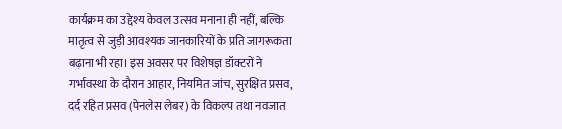कार्यक्रम का उद्देश्य केवल उत्सव मनाना ही नहीं, बल्कि मातृत्व से जुड़ी आवश्यक जानकारियों के प्रति जागरूकता बढ़ाना भी रहा। इस अवसर पर विशेषज्ञ डॉक्टरों ने गर्भावस्था के दौरान आहार, नियमित जांच, सुरक्षित प्रसव, दर्द रहित प्रसव (पेनलेस लेबर) के विकल्प तथा नवजात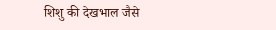शिशु की देखभाल जैसे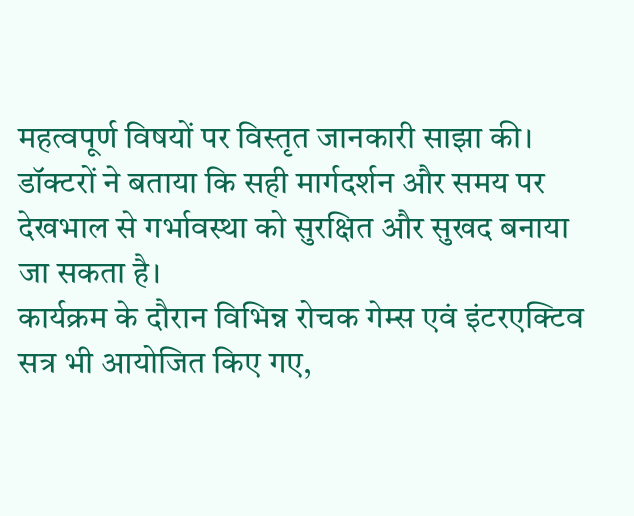महत्वपूर्ण विषयों पर विस्तृत जानकारी साझा की। डॉक्टरों ने बताया कि सही मार्गदर्शन और समय पर देखभाल से गर्भावस्था को सुरक्षित और सुखद बनाया जा सकता है।
कार्यक्रम के दौरान विभिन्न रोचक गेम्स एवं इंटरएक्टिव सत्र भी आयोजित किए गए,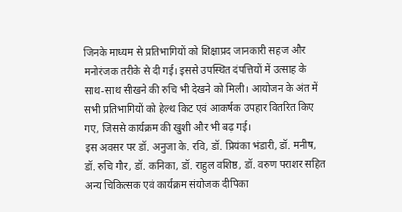जिनके माध्यम से प्रतिभागियों को शिक्षाप्रद जानकारी सहज और मनोरंजक तरीके से दी गई। इससे उपस्थित दंपत्तियों में उत्साह के साथ-साथ सीखने की रुचि भी देखने को मिली। आयोजन के अंत में सभी प्रतिभागियों को हेल्थ किट एवं आकर्षक उपहार वितरित किए गए, जिससे कार्यक्रम की खुशी और भी बढ़ गई।
इस अवसर पर डॉ. अनुजा के. रवि, डॉ. प्रियंका भंडारी, डॉ. मनीष, डॉ. रुचि गौर, डॉ. कनिका, डॉ. राहुल वशिष्ठ, डॉ. वरुण पराशर सहित अन्य चिकित्सक एवं कार्यक्रम संयोजक दीपिका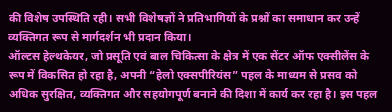की विशेष उपस्थिति रही। सभी विशेषज्ञों ने प्रतिभागियों के प्रश्नों का समाधान कर उन्हें व्यक्तिगत रूप से मार्गदर्शन भी प्रदान किया।
ऑल्टस हेल्थकेयर, जो प्रसूति एवं बाल चिकित्सा के क्षेत्र में एक सेंटर ऑफ एक्सीलेंस के रूप में विकसित हो रहा है, अपनी “हेलो एक्सपीरियंस” पहल के माध्यम से प्रसव को अधिक सुरक्षित, व्यक्तिगत और सहयोगपूर्ण बनाने की दिशा में कार्य कर रहा है। इस पहल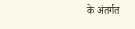के अंतर्गत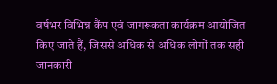वर्षभर विभिन्न कैंप एवं जागरूकता कार्यक्रम आयोजित किए जाते हैं, जिससे अधिक से अधिक लोगों तक सही जानकारी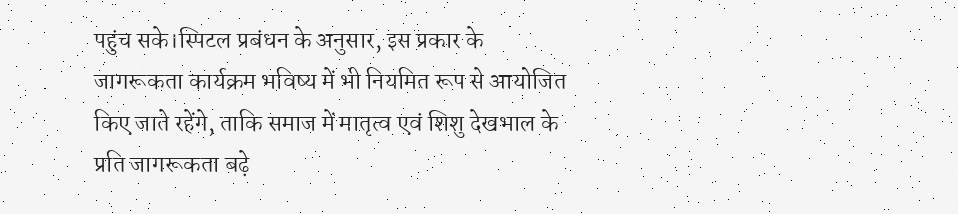पहुंच सके।स्पिटल प्रबंधन के अनुसार, इस प्रकार के जागरूकता कार्यक्रम भविष्य में भी नियमित रूप से आयोजित किए जाते रहेंगे, ताकि समाज में मातृत्व एवं शिशु देखभाल के प्रति जागरूकता बढ़े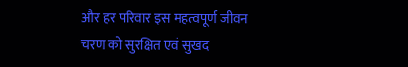और हर परिवार इस महत्वपूर्ण जीवन चरण को सुरक्षित एवं सुखद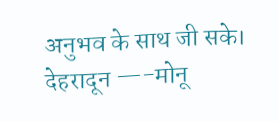अनुभव के साथ जी सके।
देहरादून —-मोनू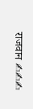राजवान ✍✍✍